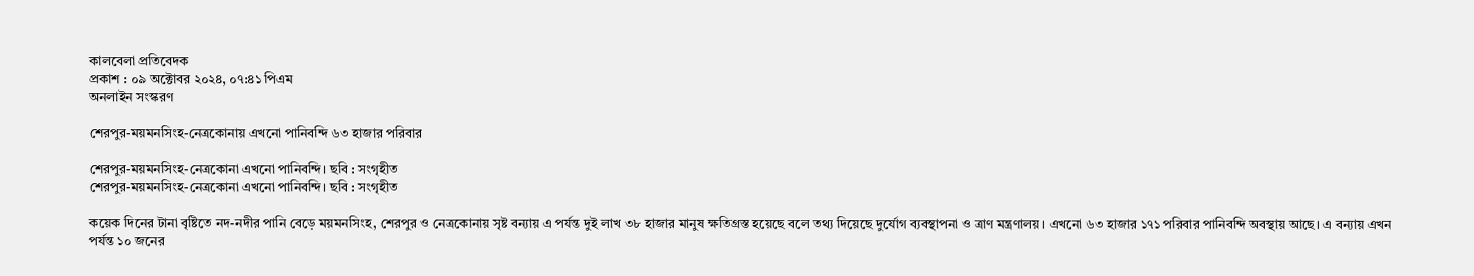কালবেলা প্রতিবেদক
প্রকাশ : ০৯ অক্টোবর ২০২৪, ০৭:৪১ পিএম
অনলাইন সংস্করণ

শেরপুর-ময়মনসিংহ-নেত্রকোনায় এখনো পানিবন্দি ৬৩ হাজার পরিবার

শেরপুর-ময়মনসিংহ-নেত্রকোনা এখনো পানিবন্দি। ছবি : সংগৃহীত
শেরপুর-ময়মনসিংহ-নেত্রকোনা এখনো পানিবন্দি। ছবি : সংগৃহীত

কয়েক দিনের টানা বৃষ্টিতে নদ-নদীর পানি বেড়ে ময়মনসিংহ, শেরপুর ও নেত্রকোনায় সৃষ্ট বন্যায় এ পর্যন্ত দুই লাখ ৩৮ হাজার মানুষ ক্ষতিগ্রস্ত হয়েছে বলে তথ্য দিয়েছে দুর্যোগ ব্যবস্থাপনা ও ত্রাণ মন্ত্রণালয়। এখনো ৬৩ হাজার ১৭১ পরিবার পানিবন্দি অবস্থায় আছে। এ বন্যায় এখন পর্যন্ত ১০ জনের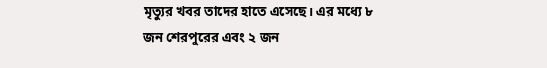মৃত্যুর খবর তাদের হাতে এসেছে। এর মধ্যে ৮ জন শেরপুরের এবং ২ জন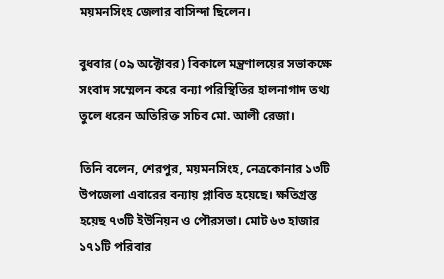ময়মনসিংহ জেলার বাসিন্দা ছিলেন।

বুধবার (০৯ অক্টোবর) বিকালে মন্ত্রণালয়ের সভাকক্ষে সংবাদ সম্মেলন করে বন্যা পরিস্থিতির হালনাগাদ তথ্য তুলে ধরেন অতিরিক্ত সচিব মো. আলী রেজা।

তিনি বলেন, শেরপুর, ময়মনসিংহ, নেত্রকোনার ১৩টি উপজেলা এবারের বন্যায় প্লাবিত হয়েছে। ক্ষতিগ্রস্ত হয়েছ ৭৩টি ইউনিয়ন ও পৌরসভা। মোট ৬৩ হাজার ১৭১টি পরিবার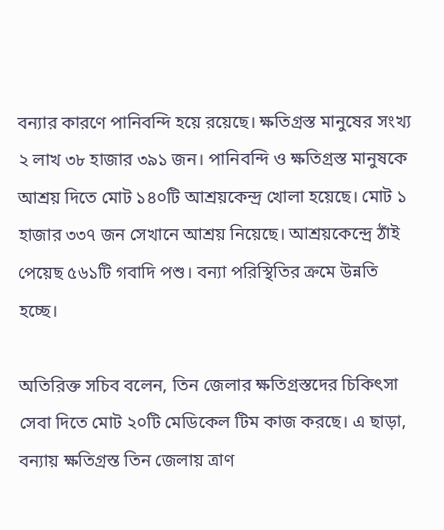বন্যার কারণে পানিবন্দি হয়ে রয়েছে। ক্ষতিগ্রস্ত মানুষের সংখ্য ২ লাখ ৩৮ হাজার ৩৯১ জন। পানিবন্দি ও ক্ষতিগ্রস্ত মানুষকে আশ্রয় দিতে মোট ১৪০টি আশ্রয়কেন্দ্র খোলা হয়েছে। মোট ১ হাজার ৩৩৭ জন সেখানে আশ্রয় নিয়েছে। আশ্রয়কেন্দ্রে ঠাঁই পেয়েছ ৫৬১টি গবাদি পশু। বন্যা পরিস্থিতির ক্রমে উন্নতি হচ্ছে।

অতিরিক্ত সচিব বলেন, তিন জেলার ক্ষতিগ্রস্তদের চিকিৎসা সেবা দিতে মোট ২০টি মেডিকেল টিম কাজ করছে। এ ছাড়া, বন্যায় ক্ষতিগ্রস্ত তিন জেলায় ত্রাণ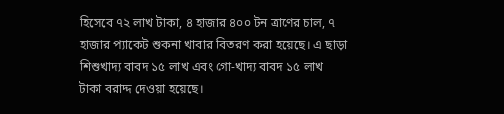হিসেবে ৭২ লাখ টাকা, ৪ হাজার ৪০০ টন ত্রাণের চাল, ৭ হাজার প্যাকেট শুকনা খাবার বিতরণ করা হয়েছে। এ ছাড়া শিশুখাদ্য বাবদ ১৫ লাখ এবং গো-খাদ্য বাবদ ১৫ লাখ টাকা বরাদ্দ দেওয়া হয়েছে।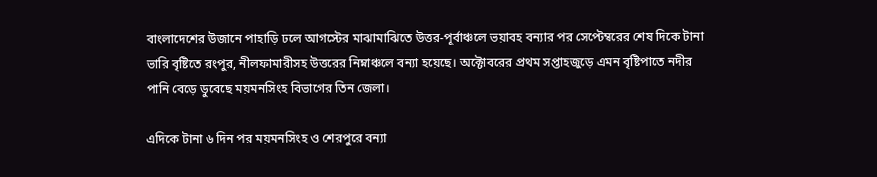বাংলাদেশের উজানে পাহাড়ি ঢলে আগস্টের মাঝামাঝিতে উত্তর-পূর্বাঞ্চলে ভয়াবহ বন্যার পর সেপ্টেম্বরের শেষ দিকে টানা ভারি বৃষ্টিতে রংপুর, নীলফামারীসহ উত্তরের নিম্নাঞ্চলে বন্যা হয়েছে। অক্টোবরের প্রথম সপ্তাহজুড়ে এমন বৃষ্টিপাতে নদীর পানি বেড়ে ডুবেছে ময়মনসিংহ বিভাগের তিন জেলা।

এদিকে টানা ৬ দিন পর ময়মনসিংহ ও শেরপুরে বন্যা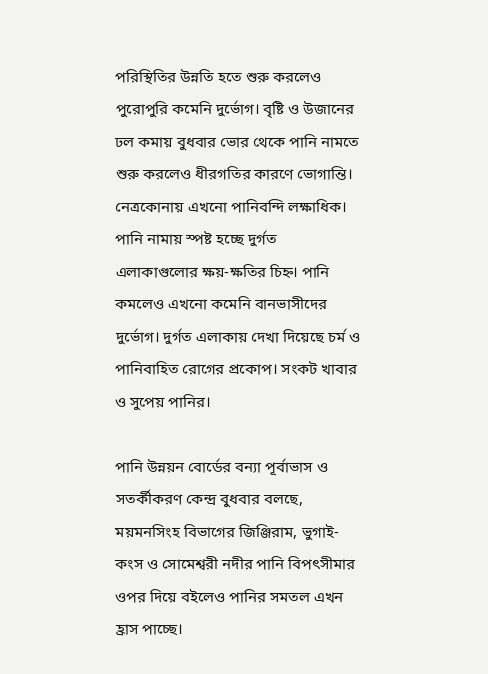পরিস্থিতির উন্নতি হতে শুরু করলেও পুরোপুরি কমেনি দুর্ভোগ। বৃষ্টি ও উজানের ঢল কমায় বুধবার ভোর থেকে পানি নামতে শুরু করলেও ধীরগতির কারণে ভোগান্তি। নেত্রকোনায় এখনো পানিবন্দি লক্ষাধিক। পানি নামায় স্পষ্ট হচ্ছে দুর্গত এলাকাগুলোর ক্ষয়-ক্ষতির চিহ্ন। পানি কমলেও এখনো কমেনি বানভাসীদের দুর্ভোগ। দুর্গত এলাকায় দেখা দিয়েছে চর্ম ও পানিবাহিত রোগের প্রকোপ। সংকট খাবার ও সুপেয় পানির।

পানি উন্নয়ন বোর্ডের বন্যা পূর্বাভাস ও সতর্কীকরণ কেন্দ্র বুধবার বলছে, ময়মনসিংহ বিভাগের জিঞ্জিরাম, ভুগাই-কংস ও সোমেশ্বরী নদীর পানি বিপৎসীমার ওপর দিয়ে বইলেও পানির সমতল এখন হ্রাস পাচ্ছে।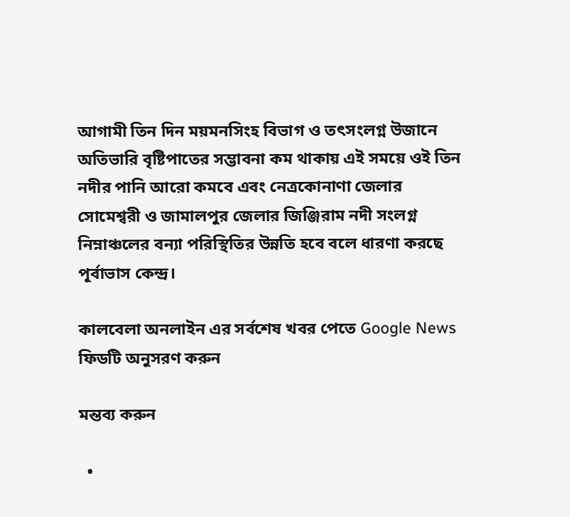আগামী তিন দিন ময়মনসিংহ বিভাগ ও তৎসংলগ্ন উজানে অতিভারি বৃষ্টিপাতের সম্ভাবনা কম থাকায় এই সময়ে ওই তিন নদীর পানি আরো কমবে এবং নেত্রকোনাণা জেলার সোমেশ্বরী ও জামালপুর জেলার জিঞ্জিরাম নদী সংলগ্ন নিম্নাঞ্চলের বন্যা পরিস্থিতির উন্নতি হবে বলে ধারণা করছে পূর্বাভাস কেন্দ্র।

কালবেলা অনলাইন এর সর্বশেষ খবর পেতে Google News ফিডটি অনুসরণ করুন

মন্তব্য করুন

  •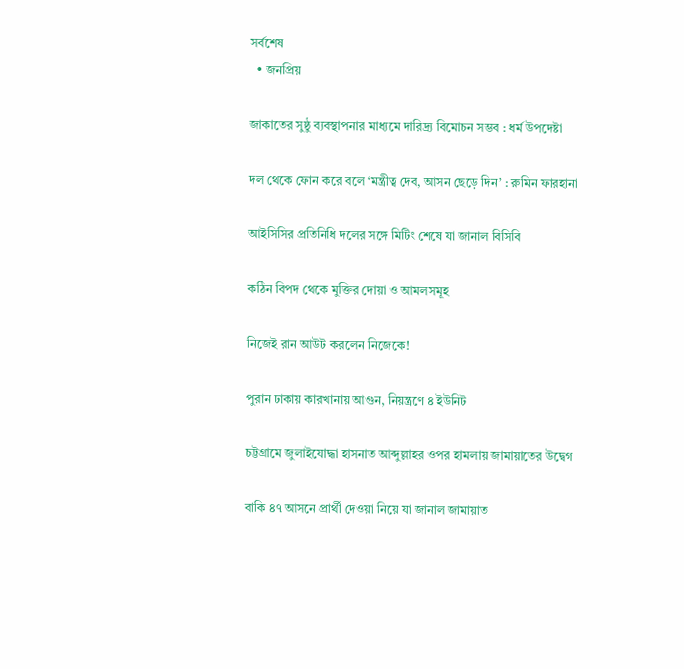সর্বশেষ
  • জনপ্রিয়

জাকাতের সুষ্ঠু ব্যবস্থাপনার মাধ্যমে দারিদ্র্য বিমোচন সম্ভব : ধর্ম উপদেষ্টা

দল থেকে ফোন করে বলে ‘মন্ত্রীত্ব দেব, আসন ছেড়ে দিন’ : রুমিন ফারহানা

আইসিসির প্রতিনিধি দলের সঙ্গে মিটিং শেষে যা জানাল বিসিবি

কঠিন বিপদ থেকে মুক্তির দোয়া ও আমলসমূহ

নিজেই রান আউট করলেন নিজেকে!

পুরান ঢাকায় কারখানায় আগুন, নিয়ন্ত্রণে ৪ ইউনিট

চট্টগ্রামে জুলাইযোদ্ধা হাসনাত আব্দুল্লাহর ওপর হামলায় জামায়াতের উদ্বেগ

বাকি ৪৭ আসনে প্রার্থী দেওয়া নিয়ে যা জানাল জামায়াত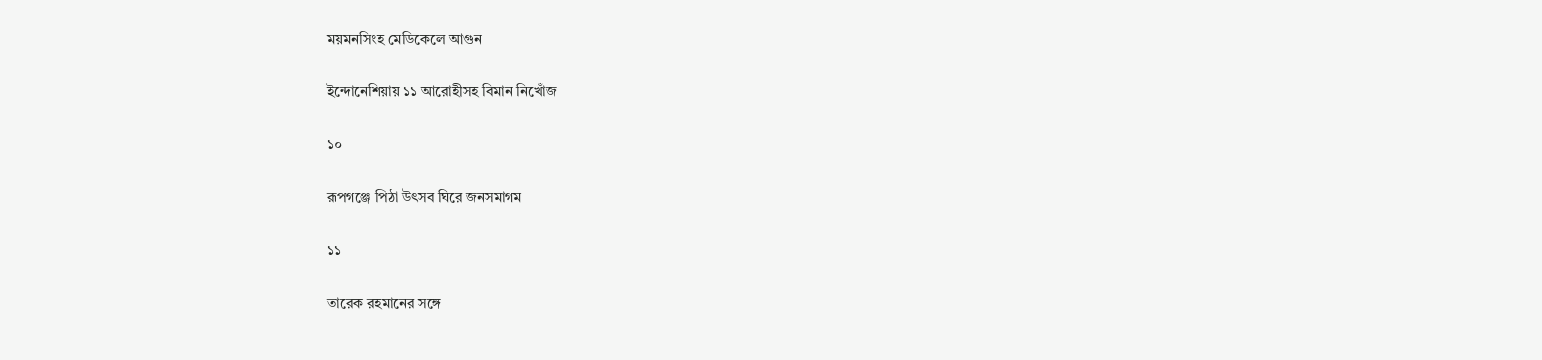ময়মনসিংহ মেডিকেলে আগুন

ইন্দোনেশিয়ায় ১১ আরোহীসহ বিমান নিখোঁজ

১০

রূপগঞ্জে পিঠা উৎসব ঘিরে জনসমাগম

১১

তারেক রহমানের সঙ্গে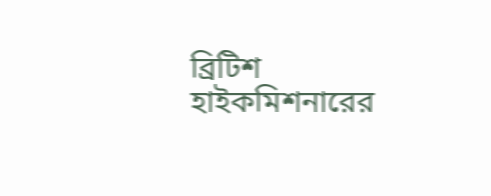ব্রিটিশ হাইকমিশনারের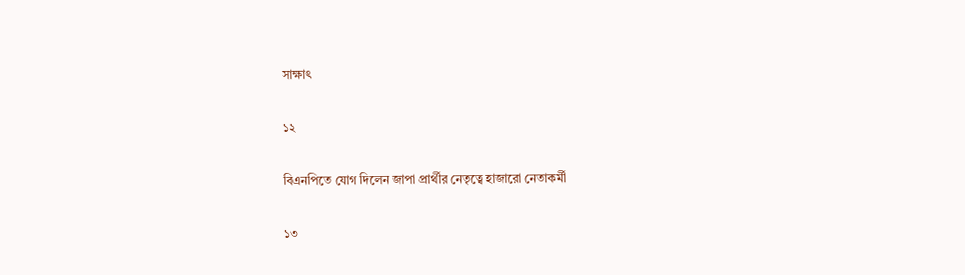সাক্ষাৎ

১২

বিএনপিতে যোগ দিলেন জাপা প্রার্থীর নেতৃত্বে হাজারো নেতাকর্মী

১৩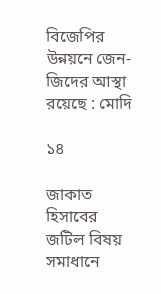বিজেপির উন্নয়নে জেন-জিদের আস্থা রয়েছে : মোদি

১৪

জাকাত হিসাবের জটিল বিষয় সমাধানে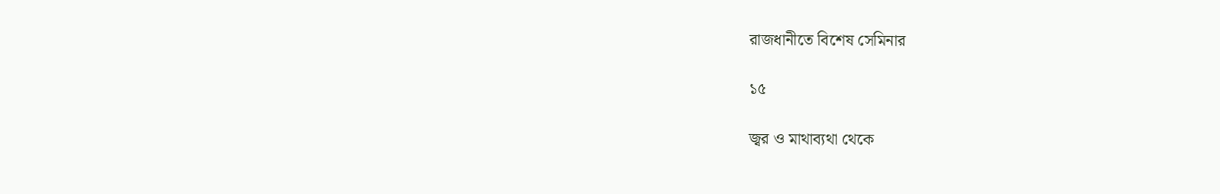রাজধানীতে বিশেষ সেমিনার

১৫

জ্বর ও মাথাব্যথা থেকে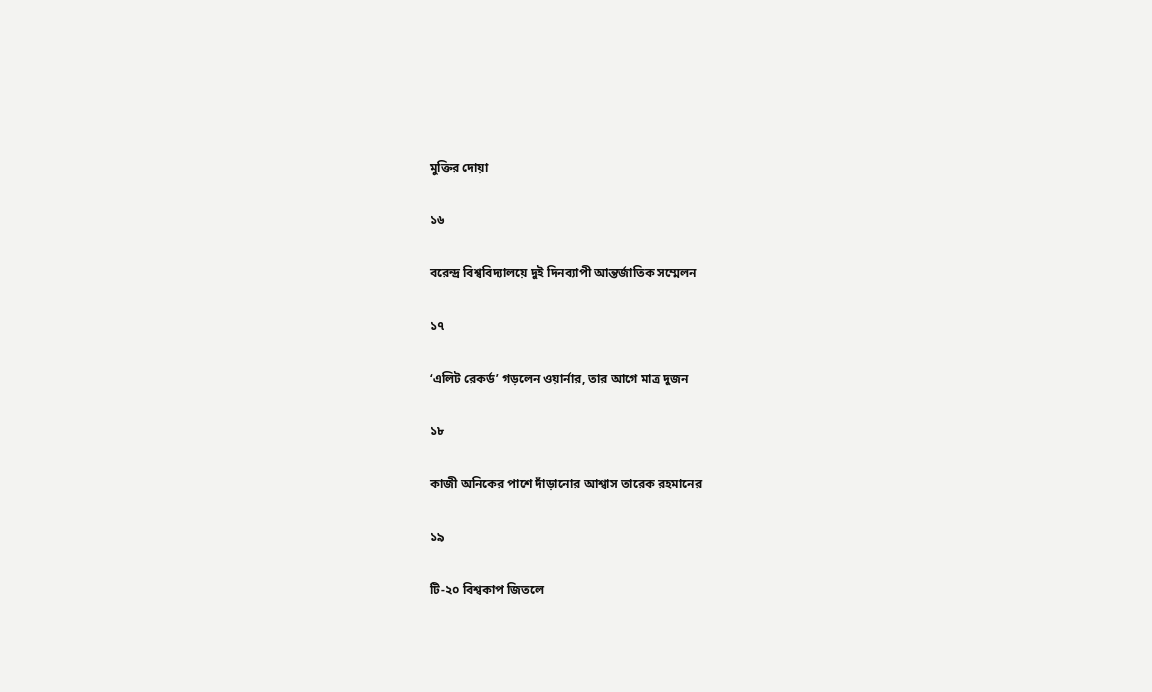মুক্তির দোয়া

১৬

বরেন্দ্র বিশ্ববিদ্যালয়ে দুই দিনব্যাপী আন্তর্জাতিক সম্মেলন

১৭

‘এলিট রেকর্ড’ গড়লেন ওয়ার্নার, তার আগে মাত্র দুজন

১৮

কাজী অনিকের পাশে দাঁড়ানোর আশ্বাস তারেক রহমানের

১৯

টি-২০ বিশ্বকাপ জিতলে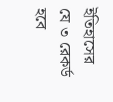ইতিহাসের যে ৩ রেকর্ড হবে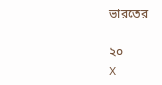ভারতের

২০
X